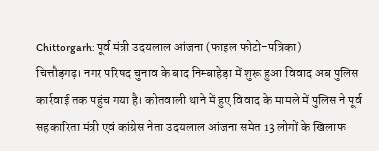Chittorgarh: पूर्व मंत्री उदयलाल आंजना (फाइल फोटो-पत्रिका)
चित्तौड़गढ़। नगर परिषद चुनाव के बाद निम्बाहेड़ा में शुरू हुआ विवाद अब पुलिस कार्रवाई तक पहुंच गया है। कोतवाली थाने में हुए विवाद के मामले में पुलिस ने पूर्व सहकारिता मंत्री एवं कांग्रेस नेता उदयलाल आंजना समेत 13 लोगों के खिलाफ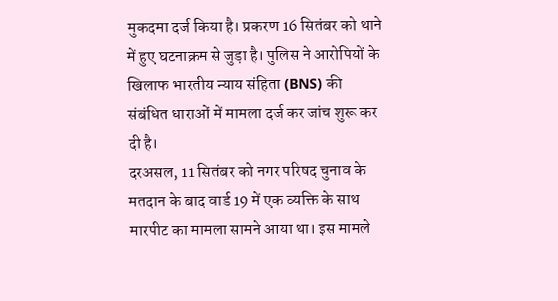मुकदमा दर्ज किया है। प्रकरण 16 सितंबर को थाने में हुए घटनाक्रम से जुड़ा है। पुलिस ने आरोपियों के खिलाफ भारतीय न्याय संहिता (BNS) की संबंधित धाराओं में मामला दर्ज कर जांच शुरू कर दी है।
दरअसल, 11 सितंबर को नगर परिषद चुनाव के मतदान के बाद वार्ड 19 में एक व्यक्ति के साथ मारपीट का मामला सामने आया था। इस मामले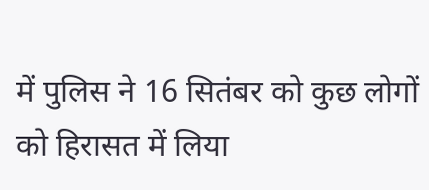में पुलिस ने 16 सितंबर को कुछ लोगों को हिरासत में लिया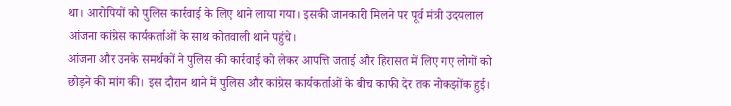था। आरोपियों को पुलिस कार्रवाई के लिए थाने लाया गया। इसकी जानकारी मिलने पर पूर्व मंत्री उदयलाल आंजना कांग्रेस कार्यकर्ताओं के साथ कोतवाली थाने पहुंचे।
आंजना और उनके समर्थकों ने पुलिस की कार्रवाई को लेकर आपत्ति जताई और हिरासत में लिए गए लोगों को छोड़ने की मांग की। इस दौरान थाने में पुलिस और कांग्रेस कार्यकर्ताओं के बीच काफी देर तक नोकझोंक हुई।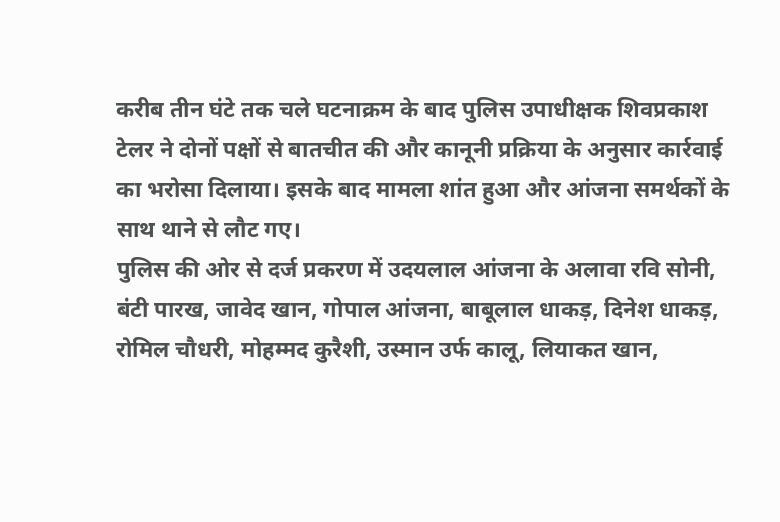करीब तीन घंटे तक चले घटनाक्रम के बाद पुलिस उपाधीक्षक शिवप्रकाश टेलर ने दोनों पक्षों से बातचीत की और कानूनी प्रक्रिया के अनुसार कार्रवाई का भरोसा दिलाया। इसके बाद मामला शांत हुआ और आंजना समर्थकों के साथ थाने से लौट गए।
पुलिस की ओर से दर्ज प्रकरण में उदयलाल आंजना के अलावा रवि सोनी, बंटी पारख, जावेद खान, गोपाल आंजना, बाबूलाल धाकड़, दिनेश धाकड़, रोमिल चौधरी, मोहम्मद कुरैशी, उस्मान उर्फ कालू, लियाकत खान,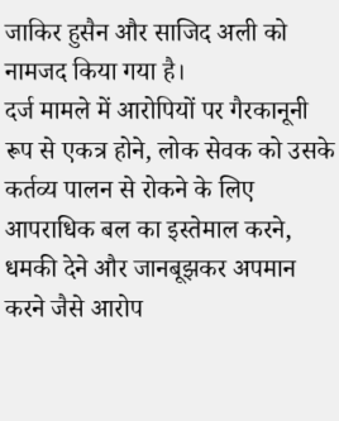जाकिर हुसैन और साजिद अली को नामजद किया गया है।
दर्ज मामले में आरोपियों पर गैरकानूनी रूप से एकत्र होने, लोक सेवक को उसके कर्तव्य पालन से रोकने के लिए आपराधिक बल का इस्तेमाल करने, धमकी देने और जानबूझकर अपमान करने जैसे आरोप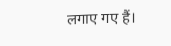लगाए गए हैं।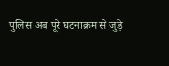पुलिस अब पूरे घटनाक्रम से जुड़े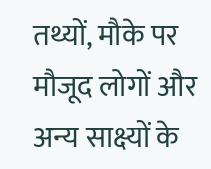तथ्यों, मौके पर मौजूद लोगों और अन्य साक्ष्यों के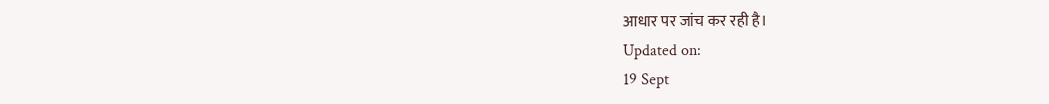आधार पर जांच कर रही है।
Updated on:
19 Sept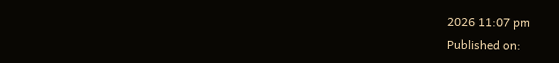2026 11:07 pm
Published on: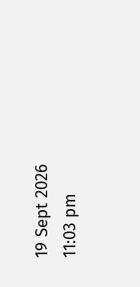19 Sept 2026 11:03 pm